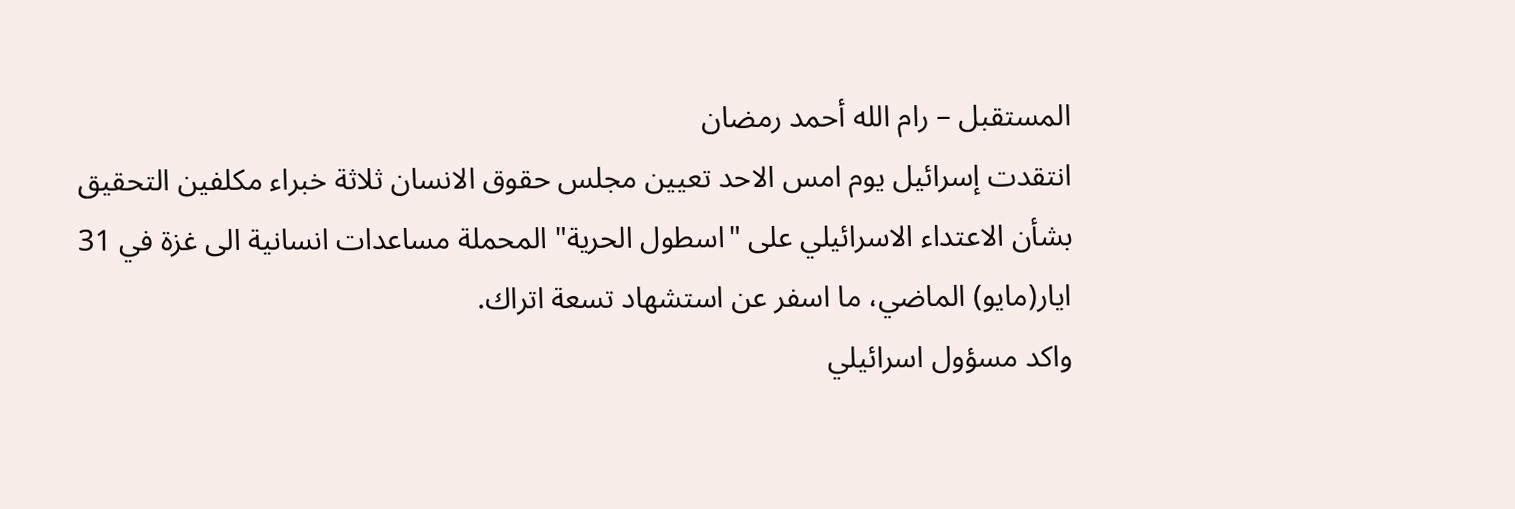المستقبل – رام الله أحمد رمضان
انتقدت إسرائيل يوم امس الاحد تعيين مجلس حقوق الانسان ثلاثة خبراء مكلفين التحقيق بشأن الاعتداء الاسرائيلي على "اسطول الحرية" المحملة مساعدات انسانية الى غزة في 31 ايار(مايو) الماضي، ما اسفر عن استشهاد تسعة اتراك.
واكد مسؤول اسرائيلي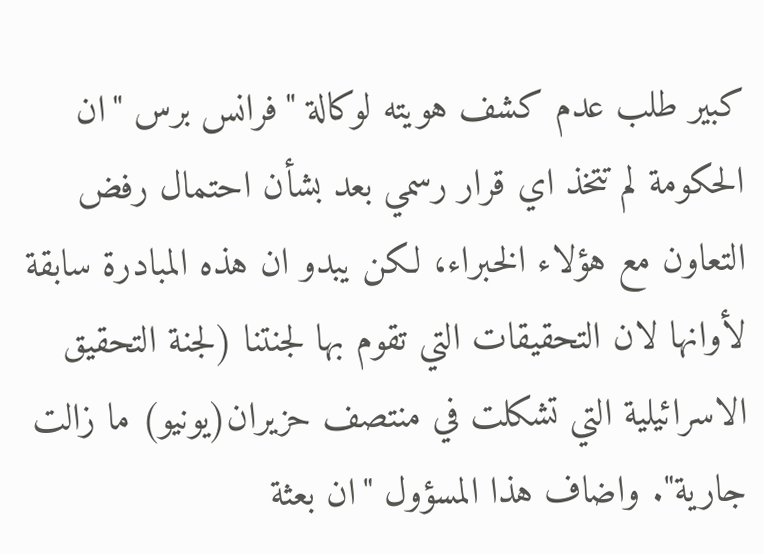كبير طلب عدم كشف هويته لوكالة "فرانس برس "ان الحكومة لم تتخذ اي قرار رسمي بعد بشأن احتمال رفض التعاون مع هؤلاء الخبراء، لكن يبدو ان هذه المبادرة سابقة لأوانها لان التحقيقات التي تقوم بها لجنتنا (لجنة التحقيق الاسرائيلية التي تشكلت في منتصف حزيران(يونيو) ما زالت جارية". واضاف هذا المسؤول "ان بعثة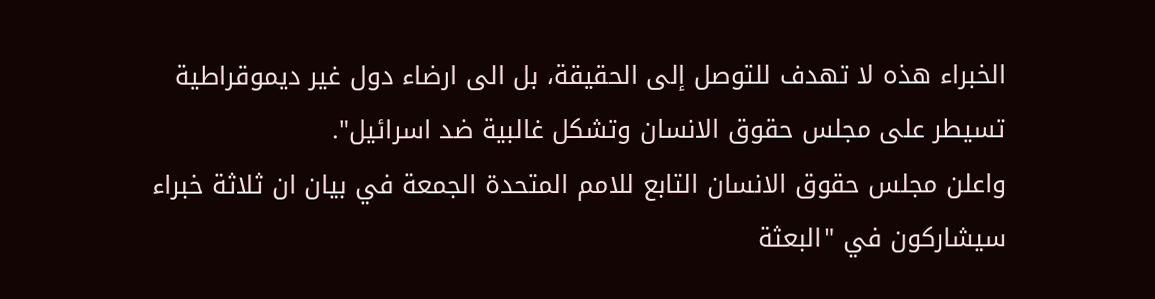الخبراء هذه لا تهدف للتوصل إلى الحقيقة، بل الى ارضاء دول غير ديموقراطية تسيطر على مجلس حقوق الانسان وتشكل غالبية ضد اسرائيل".
واعلن مجلس حقوق الانسان التابع للامم المتحدة الجمعة في بيان ان ثلاثة خبراء سيشاركون في "البعثة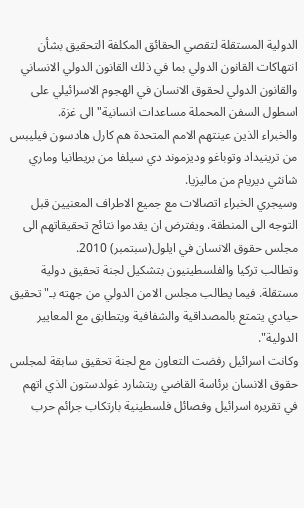الدولية المستقلة لتقصي الحقائق المكلفة التحقيق بشأن انتهاكات القانون الدولي بما في ذلك القانون الدولي الانساني والقانون الدولي لحقوق الانسان في الهجوم الاسرائيلي على اسطول السفن المحملة مساعدات انسانية" الى غزة.
والخبراء الذين عينتهم الامم المتحدة هم كارل هادسون فيليبس من ترينيداد وتوباغو وديزموند دي سيلفا من بريطانيا وماري شانثي ديريام من ماليزيا.
وسيجري الخبراء اتصالات مع جميع الاطراف المعنيين قبل التوجه الى المنطقة. ويفترض ان يقدموا نتائج تحقيقاتهم الى مجلس حقوق الانسان في ايلول(سبتمبر) 2010.
وتطالب تركيا والفلسطينيون بتشكيل لجنة تحقيق دولية مستقلة. فيما يطالب مجلس الامن الدولي من جهته بـ"تحقيق حيادي يتمتع بالمصداقية والشفافية ويتطابق مع المعايير الدولية".
وكانت اسرائيل رفضت التعاون مع لجنة تحقيق سابقة لمجلس حقوق الانسان برئاسة القاضي ريتشارد غولدستون الذي اتهم في تقريره اسرائيل وفصائل فلسطينية بارتكاب جرائم حرب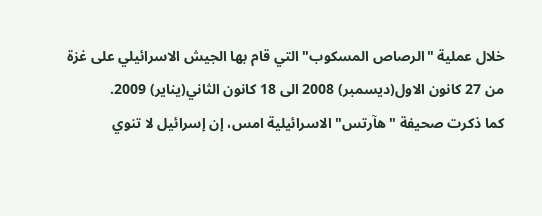خلال عملية "الرصاص المسكوب" التي قام بها الجيش الاسرائيلي على غزة من 27 كانون الاول(ديسمبر) 2008 الى 18 كانون الثاني(يناير) 2009.
كما ذكرت صحيفة "هآرتس" الاسرائيلية امس، إن إسرائيل لا تنوي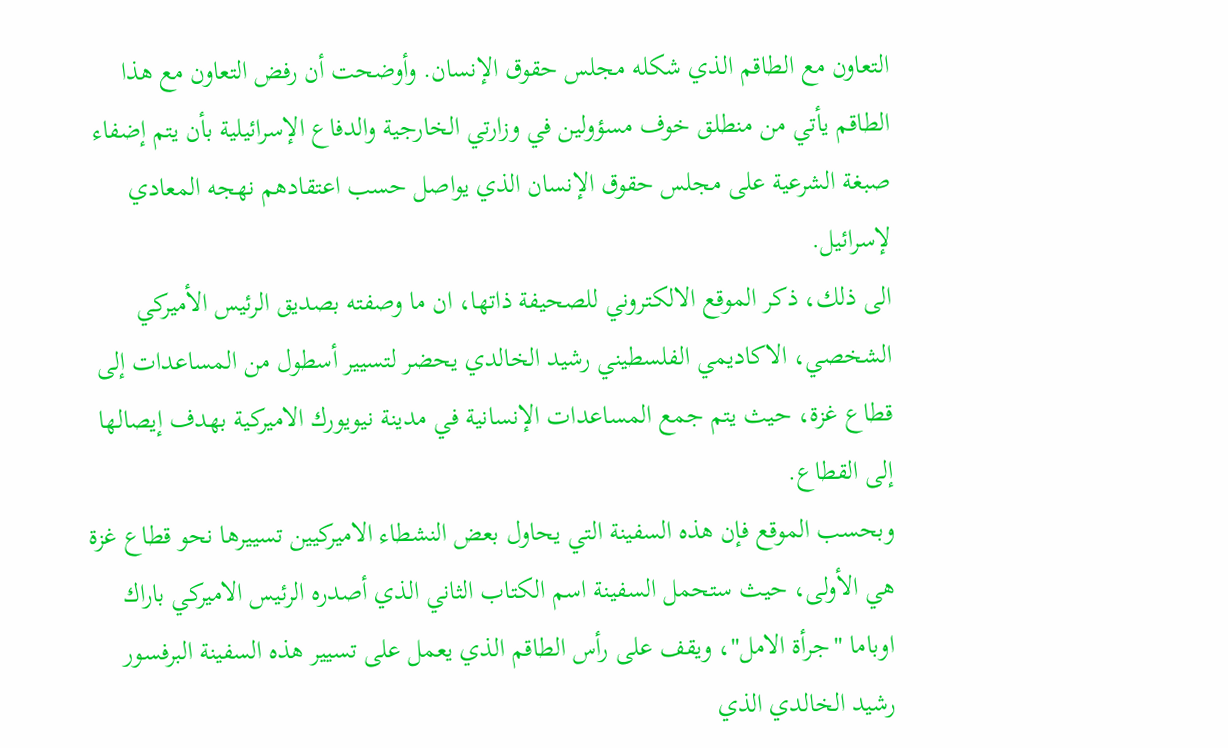التعاون مع الطاقم الذي شكله مجلس حقوق الإنسان. وأوضحت أن رفض التعاون مع هذا الطاقم يأتي من منطلق خوف مسؤولين في وزارتي الخارجية والدفاع الإسرائيلية بأن يتم إضفاء صبغة الشرعية على مجلس حقوق الإنسان الذي يواصل حسب اعتقادهم نهجه المعادي لإسرائيل.
الى ذلك، ذكر الموقع الالكتروني للصحيفة ذاتها، ان ما وصفته بصديق الرئيس الأميركي الشخصي، الاكاديمي الفلسطيني رشيد الخالدي يحضر لتسيير أسطول من المساعدات إلى قطاع غزة، حيث يتم جمع المساعدات الإنسانية في مدينة نيويورك الاميركية بهدف إيصالها إلى القطاع.
وبحسب الموقع فإن هذه السفينة التي يحاول بعض النشطاء الاميركيين تسييرها نحو قطاع غزة هي الأولى، حيث ستحمل السفينة اسم الكتاب الثاني الذي أصدره الرئيس الاميركي باراك اوباما "جرأة الامل"، ويقف على رأس الطاقم الذي يعمل على تسيير هذه السفينة البرفسور رشيد الخالدي الذي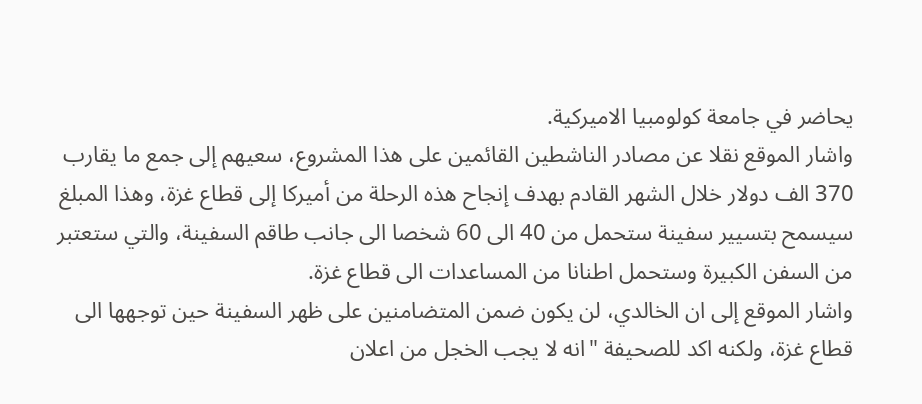يحاضر في جامعة كولومبيا الاميركية.
واشار الموقع نقلا عن مصادر الناشطين القائمين على هذا المشروع، سعيهم إلى جمع ما يقارب 370 الف دولار خلال الشهر القادم بهدف إنجاح هذه الرحلة من أميركا إلى قطاع غزة، وهذا المبلغ سيسمح بتسيير سفينة ستحمل من 40 الى 60 شخصا الى جانب طاقم السفينة، والتي ستعتبر من السفن الكبيرة وستحمل اطنانا من المساعدات الى قطاع غزة.
واشار الموقع إلى ان الخالدي، لن يكون ضمن المتضامنين على ظهر السفينة حين توجهها الى قطاع غزة، ولكنه اكد للصحيفة "انه لا يجب الخجل من اعلان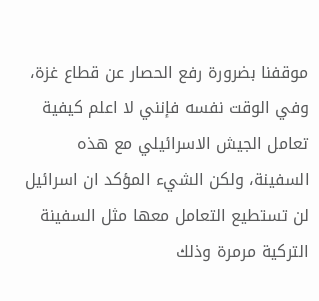موقفنا بضرورة رفع الحصار عن قطاع غزة، وفي الوقت نفسه فإنني لا اعلم كيفية تعامل الجيش الاسرائيلي مع هذه السفينة، ولكن الشيء المؤكد ان اسرائيل لن تستطيع التعامل معها مثل السفينة التركية مرمرة وذلك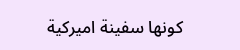كونها سفينة اميركية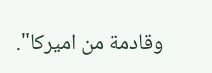وقادمة من اميركا".